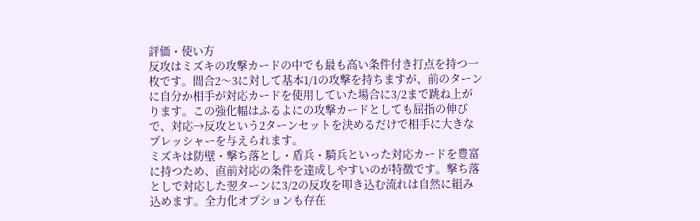評価・使い方
反攻はミズキの攻撃カードの中でも最も高い条件付き打点を持つ一枚です。間合2〜3に対して基本1/1の攻撃を持ちますが、前のターンに自分か相手が対応カードを使用していた場合に3/2まで跳ね上がります。この強化幅はふるよにの攻撃カードとしても屈指の伸びで、対応→反攻という2ターンセットを決めるだけで相手に大きなプレッシャーを与えられます。
ミズキは防壁・撃ち落とし・盾兵・騎兵といった対応カードを豊富に持つため、直前対応の条件を達成しやすいのが特徴です。撃ち落としで対応した翌ターンに3/2の反攻を叩き込む流れは自然に組み込めます。全力化オプションも存在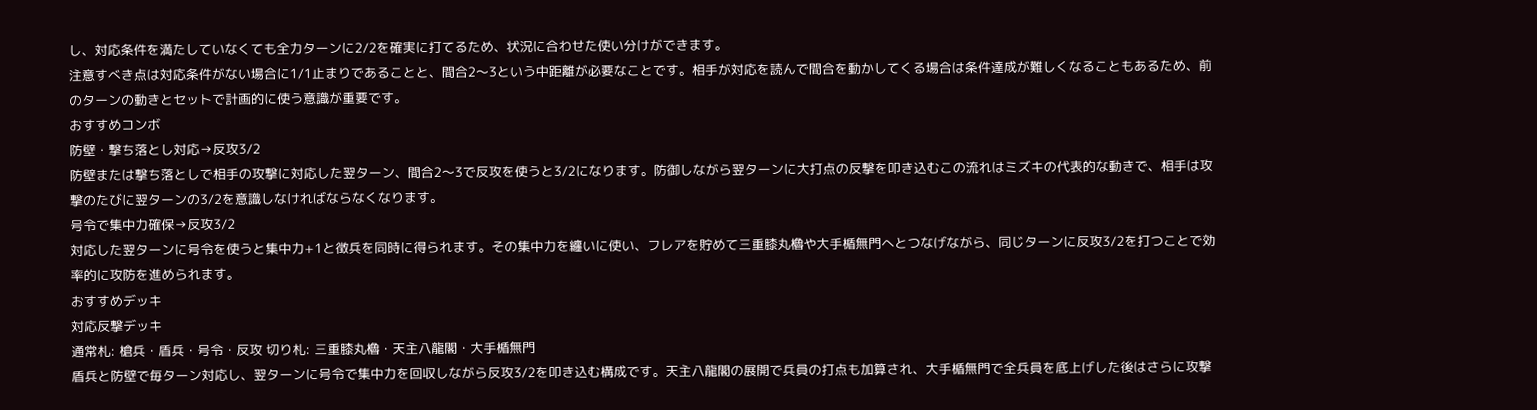し、対応条件を満たしていなくても全力ターンに2/2を確実に打てるため、状況に合わせた使い分けができます。
注意すべき点は対応条件がない場合に1/1止まりであることと、間合2〜3という中距離が必要なことです。相手が対応を読んで間合を動かしてくる場合は条件達成が難しくなることもあるため、前のターンの動きとセットで計画的に使う意識が重要です。
おすすめコンボ
防壁・撃ち落とし対応→反攻3/2
防壁または撃ち落としで相手の攻撃に対応した翌ターン、間合2〜3で反攻を使うと3/2になります。防御しながら翌ターンに大打点の反撃を叩き込むこの流れはミズキの代表的な動きで、相手は攻撃のたびに翌ターンの3/2を意識しなければならなくなります。
号令で集中力確保→反攻3/2
対応した翌ターンに号令を使うと集中力+1と徴兵を同時に得られます。その集中力を纏いに使い、フレアを貯めて三重膝丸櫓や大手楯無門へとつなげながら、同じターンに反攻3/2を打つことで効率的に攻防を進められます。
おすすめデッキ
対応反撃デッキ
通常札: 槍兵・盾兵・号令・反攻 切り札: 三重膝丸櫓・天主八龍閣・大手楯無門
盾兵と防壁で毎ターン対応し、翌ターンに号令で集中力を回収しながら反攻3/2を叩き込む構成です。天主八龍閣の展開で兵員の打点も加算され、大手楯無門で全兵員を底上げした後はさらに攻撃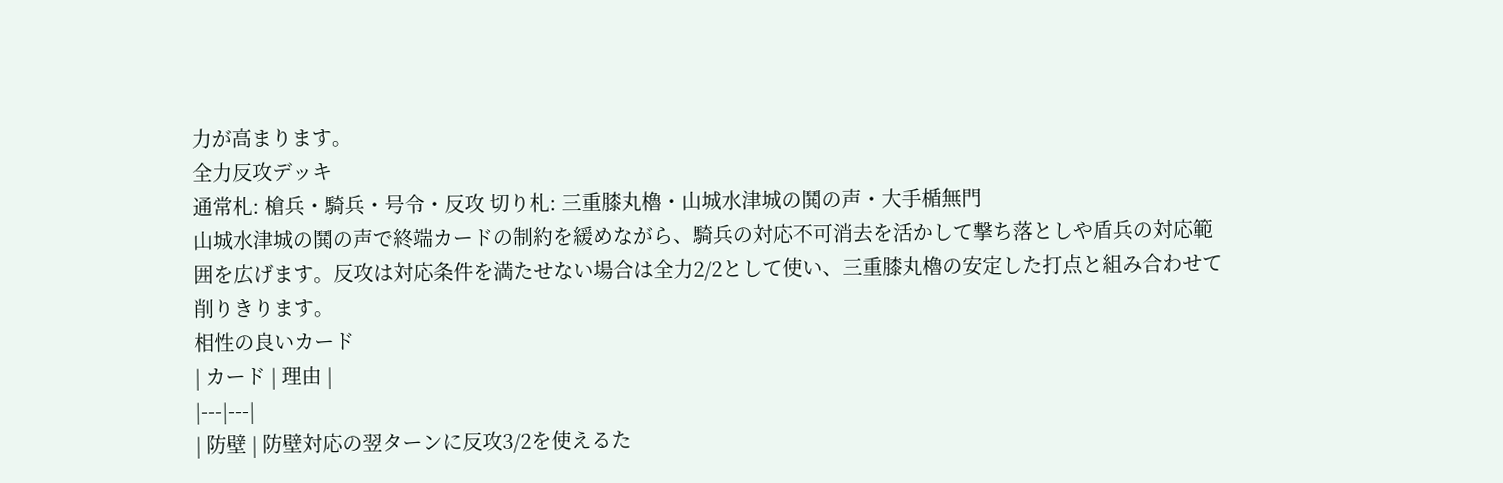力が高まります。
全力反攻デッキ
通常札: 槍兵・騎兵・号令・反攻 切り札: 三重膝丸櫓・山城水津城の鬨の声・大手楯無門
山城水津城の鬨の声で終端カードの制約を緩めながら、騎兵の対応不可消去を活かして撃ち落としや盾兵の対応範囲を広げます。反攻は対応条件を満たせない場合は全力2/2として使い、三重膝丸櫓の安定した打点と組み合わせて削りきります。
相性の良いカード
| カード | 理由 |
|---|---|
| 防壁 | 防壁対応の翌ターンに反攻3/2を使えるた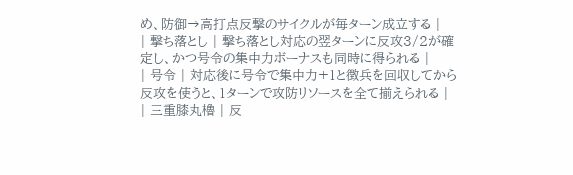め、防御→高打点反撃のサイクルが毎ターン成立する |
| 撃ち落とし | 撃ち落とし対応の翌ターンに反攻3/2が確定し、かつ号令の集中力ボーナスも同時に得られる |
| 号令 | 対応後に号令で集中力+1と徴兵を回収してから反攻を使うと、1ターンで攻防リソースを全て揃えられる |
| 三重膝丸櫓 | 反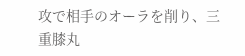攻で相手のオーラを削り、三重膝丸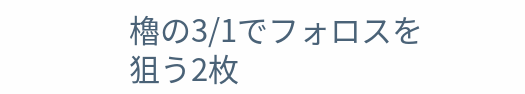櫓の3/1でフォロスを狙う2枚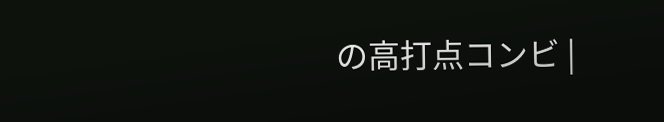の高打点コンビ |